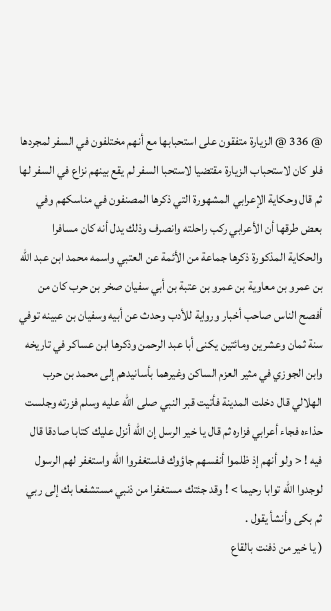@ 336 @ الزيارة متفقون على استحبابها مع أنهم مختلفون في السفر لمجردها فلو كان لاستحباب الزيارة مقتضيا لاستحبا السفر لم يقع بينهم نزاع في السفر لها ثم قال وحكاية الإعرابي المشهورة التي ذكرها المصنفون في مناسكهم وفي بعض طرقها أن الأعرابي ركب راحلته وانصرف وذلك يدل أنه كان مسافرا والحكاية المذكورة ذكرها جماعة من الأئمة عن العتبي واسمه محمد ابن عبد الله بن عمرو بن معاوية بن عمرو بن عتبة بن أبي سفيان صخر بن حرب كان من أفصح الناس صاحب أخبار ورواية للأدب وحدث عن أبيه وسفيان بن عبينه توفي سنة ثمان وعشرين ومائتين يكنى أبا عبد الرحمن وذكرها ابن عساكر في تاريخه وابن الجوزي في مثير العزم الساكن وغيرهما بأسانيدهم إلى محمد بن حرب الهلالي قال دخلت المدينة فأتيت قبر النبي صلى الله عليه وسلم فزرته وجلست حذاءه فجاء أعرابي فزاره ثم قال يا خير الرسل إن الله أنزل عليك كتابا صادقا قال فيه ! < ولو أنهم إذ ظلموا أنفسهم جاؤوك فاستغفروا الله واستغفر لهم الرسول لوجدوا الله توابا رحيما > ! وقد جئتك مستغفرا من ذنبي مستشفعا بك إلى ربي ثم بكى وأنشأ يقول .
( يا خير من ذفنت بالقاع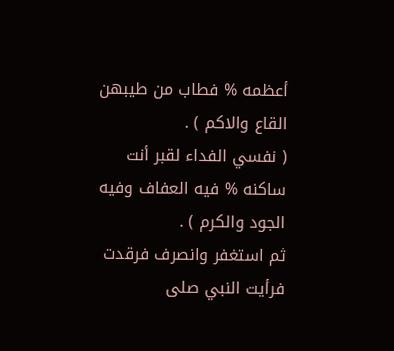أعظمه % فطاب من طيبهن القاع والاكم ) .
( نفسي الفداء لقبر أنت ساكنه % فيه العفاف وفيه الجود والكرم ) .
ثم استغفر وانصرف فرقدت فرأيت النبي صلى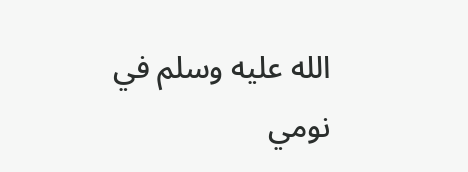الله عليه وسلم في نومي